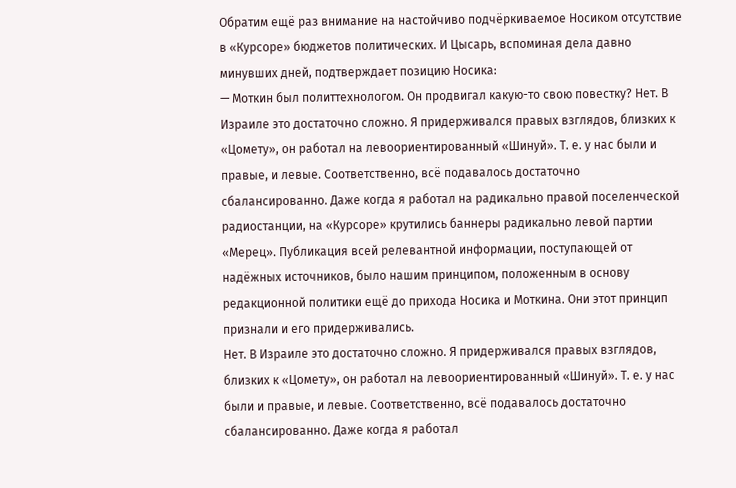Обратим ещё раз внимание на настойчиво подчёркиваемое Носиком отсутствие в «Курсоре» бюджетов политических. И Цысарь, вспоминая дела давно минувших дней, подтверждает позицию Носика:
— Моткин был политтехнологом. Он продвигал какую-то свою повестку? Нет. В Израиле это достаточно сложно. Я придерживался правых взглядов, близких к «Цомету», он работал на левоориентированный «Шинуй». Т. е. у нас были и правые, и левые. Соответственно, всё подавалось достаточно сбалансированно. Даже когда я работал на радикально правой поселенческой радиостанции, на «Курсоре» крутились баннеры радикально левой партии «Мерец». Публикация всей релевантной информации, поступающей от надёжных источников, было нашим принципом, положенным в основу редакционной политики ещё до прихода Носика и Моткина. Они этот принцип признали и его придерживались.
Нет. В Израиле это достаточно сложно. Я придерживался правых взглядов, близких к «Цомету», он работал на левоориентированный «Шинуй». Т. е. у нас были и правые, и левые. Соответственно, всё подавалось достаточно сбалансированно. Даже когда я работал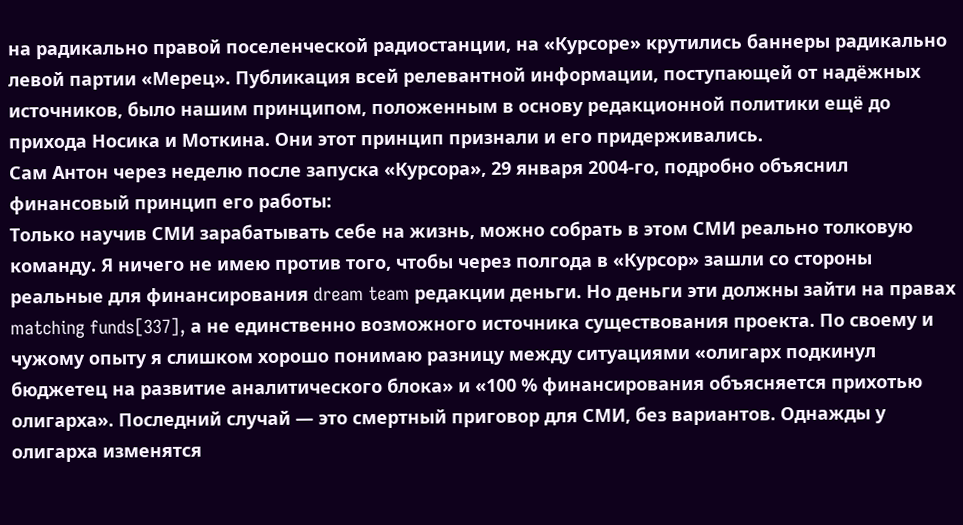на радикально правой поселенческой радиостанции, на «Курсоре» крутились баннеры радикально левой партии «Мерец». Публикация всей релевантной информации, поступающей от надёжных источников, было нашим принципом, положенным в основу редакционной политики ещё до прихода Носика и Моткина. Они этот принцип признали и его придерживались.
Сам Антон через неделю после запуска «Курсора», 29 января 2004-го, подробно объяснил финансовый принцип его работы:
Только научив СМИ зарабатывать себе на жизнь, можно собрать в этом СМИ реально толковую команду. Я ничего не имею против того, чтобы через полгода в «Курсор» зашли со стороны реальные для финансирования dream team редакции деньги. Но деньги эти должны зайти на правах matching funds[337], а не единственно возможного источника существования проекта. По своему и чужому опыту я слишком хорошо понимаю разницу между ситуациями «олигарх подкинул бюджетец на развитие аналитического блока» и «100 % финансирования объясняется прихотью олигарха». Последний случай — это смертный приговор для СМИ, без вариантов. Однажды у олигарха изменятся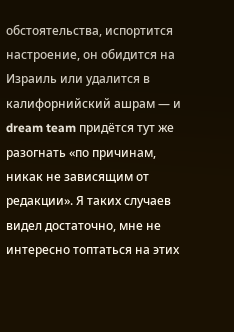обстоятельства, испортится настроение, он обидится на Израиль или удалится в калифорнийский ашрам — и dream team придётся тут же разогнать «по причинам, никак не зависящим от редакции». Я таких случаев видел достаточно, мне не интересно топтаться на этих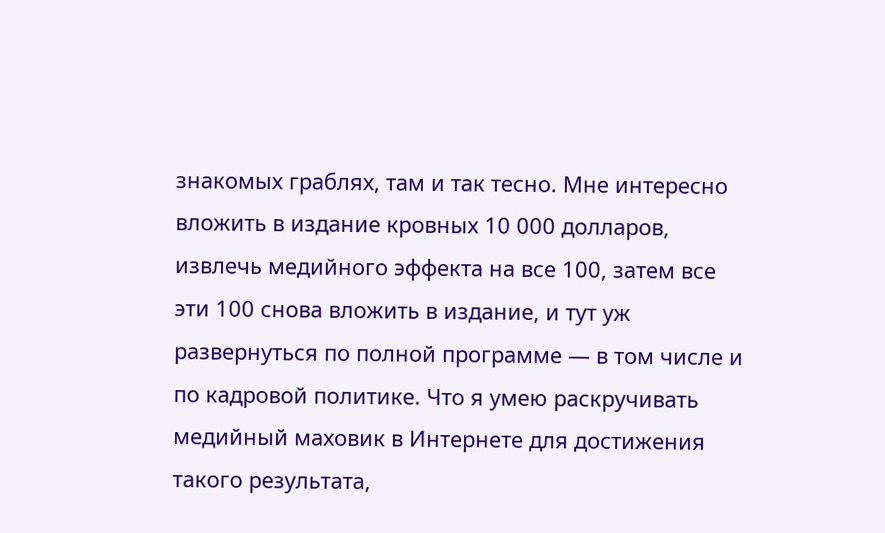знакомых граблях, там и так тесно. Мне интересно вложить в издание кровных 10 000 долларов, извлечь медийного эффекта на все 100, затем все эти 100 снова вложить в издание, и тут уж развернуться по полной программе — в том числе и по кадровой политике. Что я умею раскручивать медийный маховик в Интернете для достижения такого результата,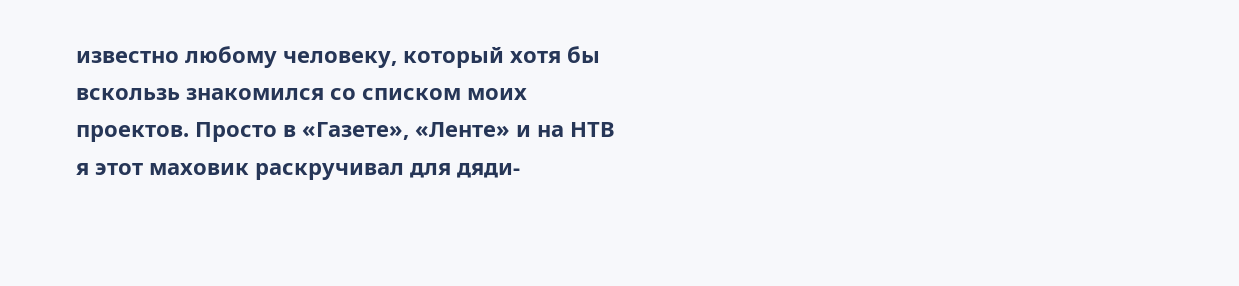известно любому человеку, который хотя бы вскользь знакомился со списком моих проектов. Просто в «Газете», «Ленте» и на НТВ я этот маховик раскручивал для дяди-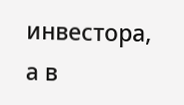инвестора, а в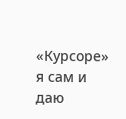«Курсоре» я сам и даю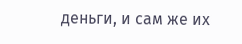деньги, и сам же их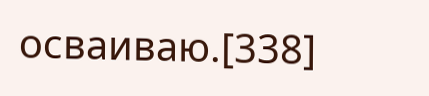осваиваю.[338]